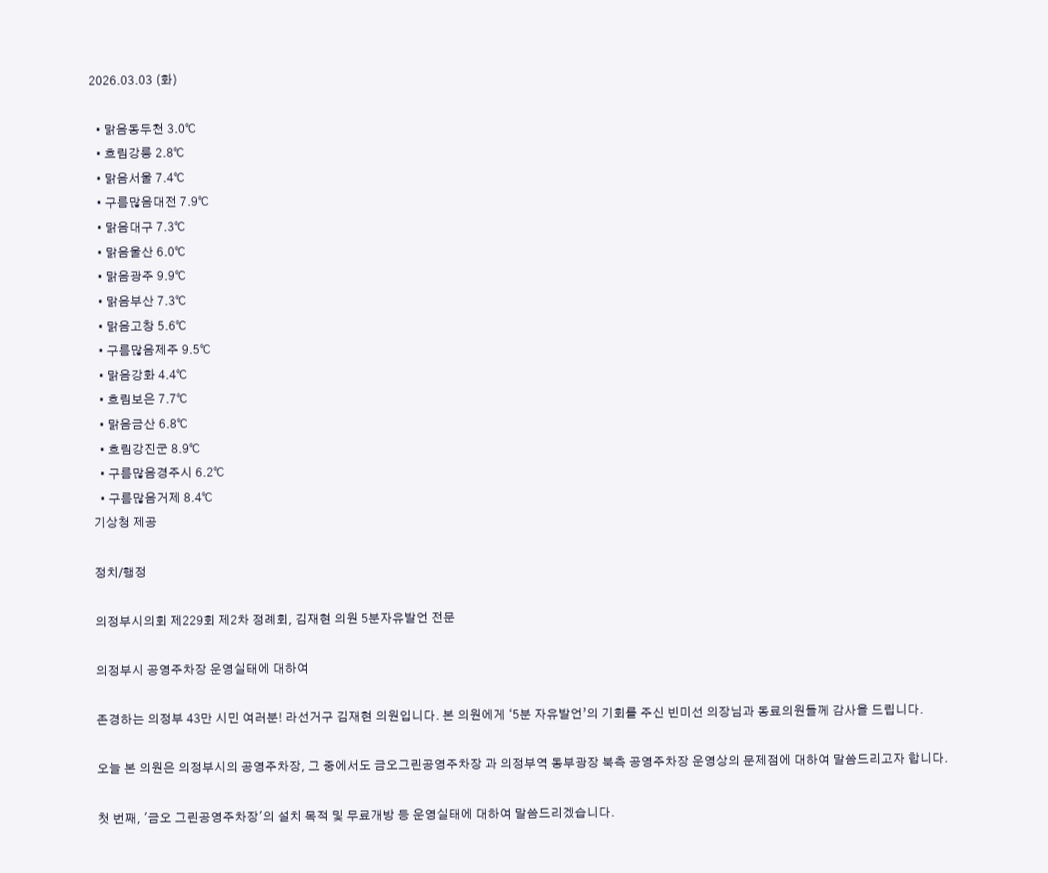2026.03.03 (화)

  • 맑음동두천 3.0℃
  • 흐림강릉 2.8℃
  • 맑음서울 7.4℃
  • 구름많음대전 7.9℃
  • 맑음대구 7.3℃
  • 맑음울산 6.0℃
  • 맑음광주 9.9℃
  • 맑음부산 7.3℃
  • 맑음고창 5.6℃
  • 구름많음제주 9.5℃
  • 맑음강화 4.4℃
  • 흐림보은 7.7℃
  • 맑음금산 6.8℃
  • 흐림강진군 8.9℃
  • 구름많음경주시 6.2℃
  • 구름많음거제 8.4℃
기상청 제공

정치/행정

의정부시의회 제229회 제2차 정례회, 김재현 의원 5분자유발언 전문

의정부시 공영주차장 운영실태에 대하여

존경하는 의정부 43만 시민 여러분! 라선거구 김재현 의원입니다. 본 의원에게 ‘5분 자유발언’의 기회를 주신 빈미선 의장님과 동료의원들께 감사을 드립니다.

오늘 본 의원은 의정부시의 공영주차장, 그 중에서도 금오그린공영주차장 과 의정부역 동부광장 북측 공영주차장 운영상의 문제점에 대하여 말씀드리고자 합니다.

첫 번째, '금오 그린공영주차장'의 설치 목적 및 무료개방 등 운영실태에 대하여 말씀드리겠습니다.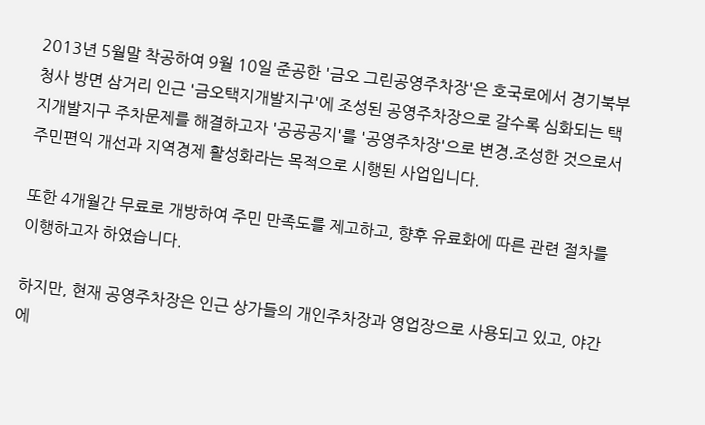2013년 5월말 착공하여 9월 10일 준공한 '금오 그린공영주차장'은 호국로에서 경기북부청사 방면 삼거리 인근 '금오택지개발지구'에 조성된 공영주차장으로 갈수록 심화되는 택지개발지구 주차문제를 해결하고자 '공공공지'를 '공영주차장'으로 변경․조성한 것으로서 주민편익 개선과 지역경제 활성화라는 목적으로 시행된 사업입니다.

또한 4개월간 무료로 개방하여 주민 만족도를 제고하고, 향후 유료화에 따른 관련 절차를 이행하고자 하였습니다.

하지만, 현재 공영주차장은 인근 상가들의 개인주차장과 영업장으로 사용되고 있고, 야간에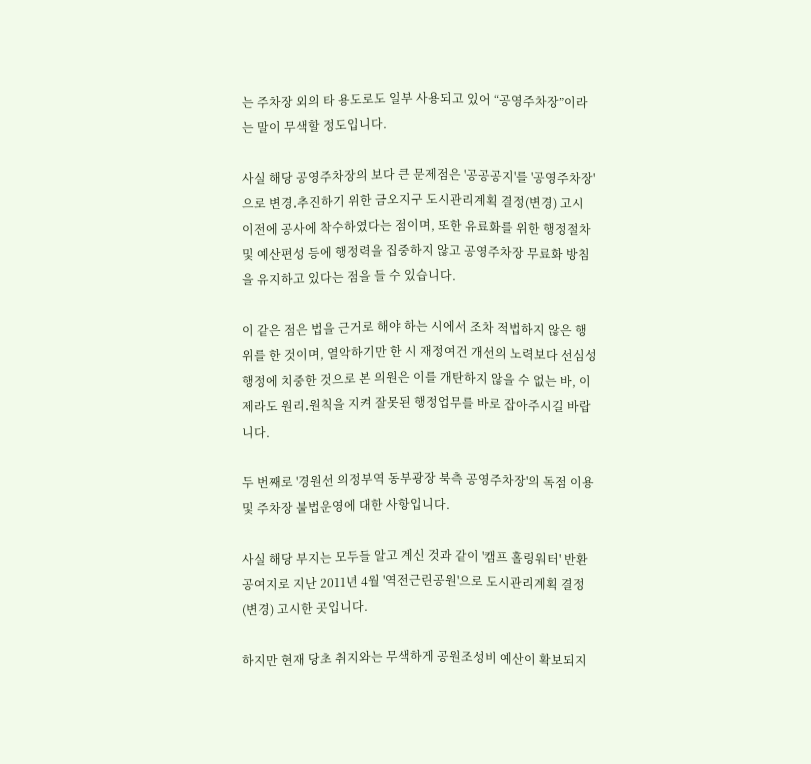는 주차장 외의 타 용도로도 일부 사용되고 있어 “공영주차장”이라는 말이 무색할 정도입니다.

사실 해당 공영주차장의 보다 큰 문제점은 '공공공지'를 '공영주차장'으로 변경․추진하기 위한 금오지구 도시관리계획 결정(변경) 고시 이전에 공사에 착수하였다는 점이며, 또한 유료화를 위한 행정절차 및 예산편성 등에 행정력을 집중하지 않고 공영주차장 무료화 방침을 유지하고 있다는 점을 들 수 있습니다.

이 같은 점은 법을 근거로 해야 하는 시에서 조차 적법하지 않은 행위를 한 것이며, 열악하기만 한 시 재정여건 개선의 노력보다 선심성 행정에 치중한 것으로 본 의원은 이를 개탄하지 않을 수 없는 바, 이제라도 원리․원칙을 지켜 잘못된 행정업무를 바로 잡아주시길 바랍니다.

두 번째로 '경원선 의정부역 동부광장 북측 공영주차장'의 독점 이용 및 주차장 불법운영에 대한 사항입니다.

사실 해당 부지는 모두들 알고 계신 것과 같이 '캠프 홀링워터' 반환공여지로 지난 2011년 4월 '역전근린공원'으로 도시관리계획 결정(변경) 고시한 곳입니다.

하지만 현재 당초 취지와는 무색하게 공원조성비 예산이 확보되지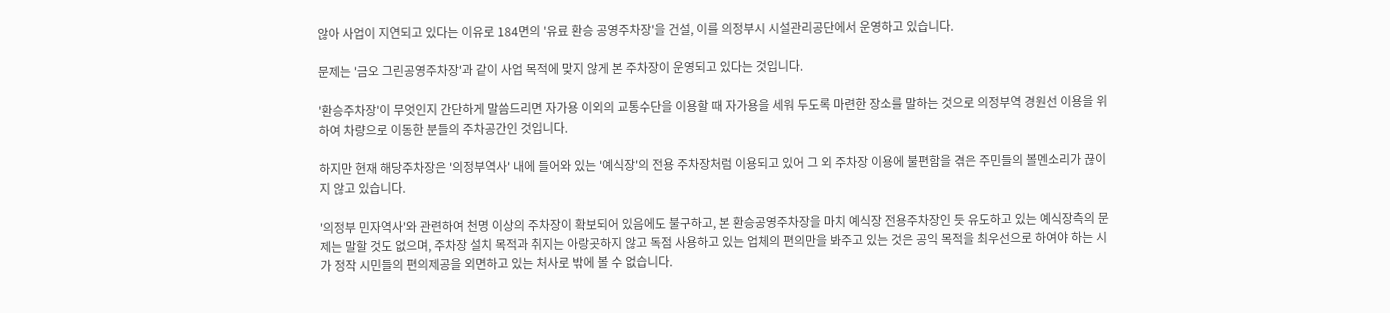않아 사업이 지연되고 있다는 이유로 184면의 '유료 환승 공영주차장'을 건설, 이를 의정부시 시설관리공단에서 운영하고 있습니다.

문제는 '금오 그린공영주차장'과 같이 사업 목적에 맞지 않게 본 주차장이 운영되고 있다는 것입니다.

'환승주차장'이 무엇인지 간단하게 말씀드리면 자가용 이외의 교통수단을 이용할 때 자가용을 세워 두도록 마련한 장소를 말하는 것으로 의정부역 경원선 이용을 위하여 차량으로 이동한 분들의 주차공간인 것입니다.

하지만 현재 해당주차장은 '의정부역사' 내에 들어와 있는 '예식장'의 전용 주차장처럼 이용되고 있어 그 외 주차장 이용에 불편함을 겪은 주민들의 볼멘소리가 끊이지 않고 있습니다.

'의정부 민자역사'와 관련하여 천명 이상의 주차장이 확보되어 있음에도 불구하고, 본 환승공영주차장을 마치 예식장 전용주차장인 듯 유도하고 있는 예식장측의 문제는 말할 것도 없으며, 주차장 설치 목적과 취지는 아랑곳하지 않고 독점 사용하고 있는 업체의 편의만을 봐주고 있는 것은 공익 목적을 최우선으로 하여야 하는 시가 정작 시민들의 편의제공을 외면하고 있는 처사로 밖에 볼 수 없습니다.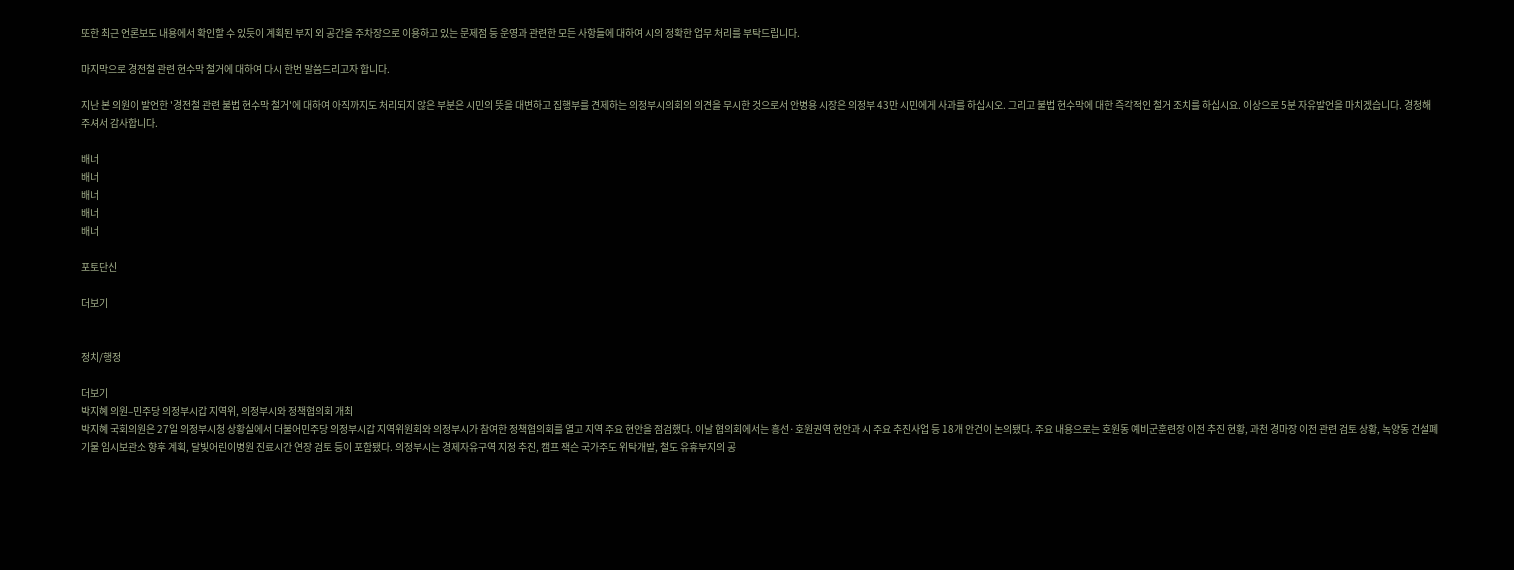또한 최근 언론보도 내용에서 확인할 수 있듯이 계획된 부지 외 공간을 주차장으로 이용하고 있는 문제점 등 운영과 관련한 모든 사항들에 대하여 시의 정확한 업무 처리를 부탁드립니다.

마지막으로 경전철 관련 현수막 철거에 대하여 다시 한번 말씀드리고자 합니다.

지난 본 의원이 발언한 '경전철 관련 불법 현수막 철거'에 대하여 아직까지도 처리되지 않은 부분은 시민의 뜻을 대변하고 집행부를 견제하는 의정부시의회의 의견을 무시한 것으로서 안병용 시장은 의정부 43만 시민에게 사과를 하십시오. 그리고 불법 현수막에 대한 즉각적인 철거 조치를 하십시요. 이상으로 5분 자유발언을 마치겠습니다. 경청해 주셔서 감사합니다.

배너
배너
배너
배너
배너

포토단신

더보기


정치/행정

더보기
박지혜 의원–민주당 의정부시갑 지역위, 의정부시와 정책협의회 개최
박지혜 국회의원은 27일 의정부시청 상황실에서 더불어민주당 의정부시갑 지역위원회와 의정부시가 참여한 정책협의회를 열고 지역 주요 현안을 점검했다. 이날 협의회에서는 흥선·호원권역 현안과 시 주요 추진사업 등 18개 안건이 논의됐다. 주요 내용으로는 호원동 예비군훈련장 이전 추진 현황, 과천 경마장 이전 관련 검토 상황, 녹양동 건설폐기물 임시보관소 향후 계획, 달빛어린이병원 진료시간 연장 검토 등이 포함됐다. 의정부시는 경제자유구역 지정 추진, 캠프 잭슨 국가주도 위탁개발, 철도 유휴부지의 공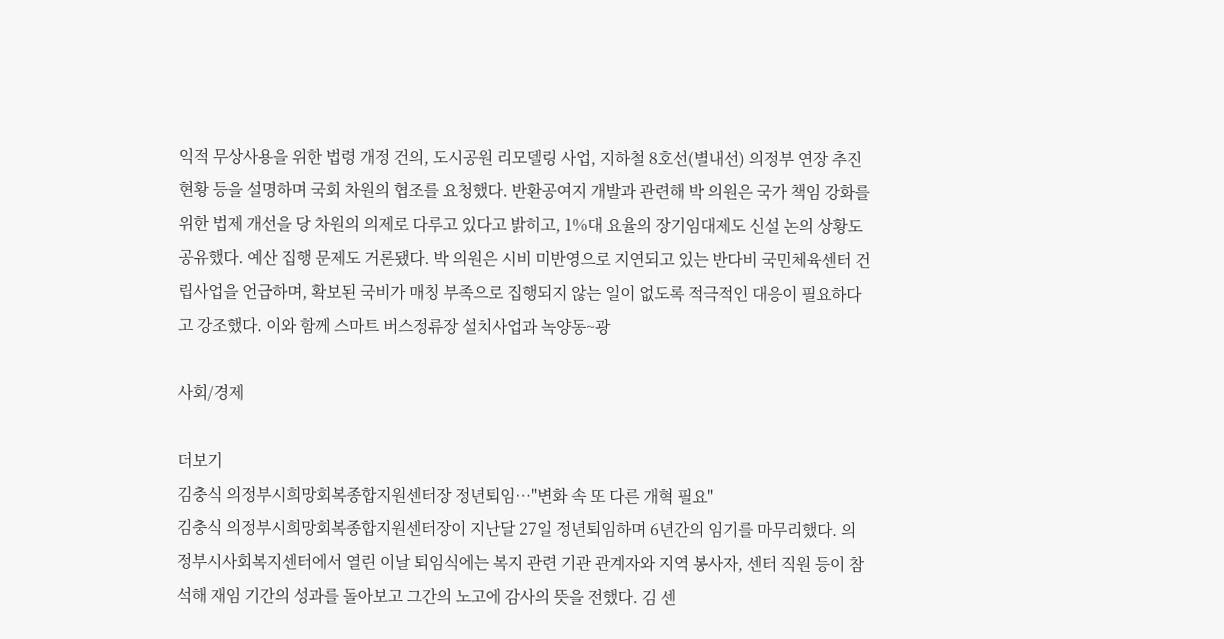익적 무상사용을 위한 법령 개정 건의, 도시공원 리모델링 사업, 지하철 8호선(별내선) 의정부 연장 추진 현황 등을 설명하며 국회 차원의 협조를 요청했다. 반환공여지 개발과 관련해 박 의원은 국가 책임 강화를 위한 법제 개선을 당 차원의 의제로 다루고 있다고 밝히고, 1%대 요율의 장기임대제도 신설 논의 상황도 공유했다. 예산 집행 문제도 거론됐다. 박 의원은 시비 미반영으로 지연되고 있는 반다비 국민체육센터 건립사업을 언급하며, 확보된 국비가 매칭 부족으로 집행되지 않는 일이 없도록 적극적인 대응이 필요하다고 강조했다. 이와 함께 스마트 버스정류장 설치사업과 녹양동~광

사회/경제

더보기
김충식 의정부시희망회복종합지원센터장 정년퇴임…"변화 속 또 다른 개혁 필요"
김충식 의정부시희망회복종합지원센터장이 지난달 27일 정년퇴임하며 6년간의 임기를 마무리했다. 의정부시사회복지센터에서 열린 이날 퇴임식에는 복지 관련 기관 관계자와 지역 봉사자, 센터 직원 등이 참석해 재임 기간의 성과를 돌아보고 그간의 노고에 감사의 뜻을 전했다. 김 센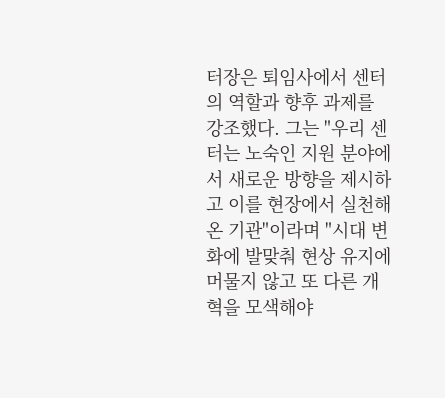터장은 퇴임사에서 센터의 역할과 향후 과제를 강조했다. 그는 "우리 센터는 노숙인 지원 분야에서 새로운 방향을 제시하고 이를 현장에서 실천해 온 기관"이라며 "시대 변화에 발맞춰 현상 유지에 머물지 않고 또 다른 개혁을 모색해야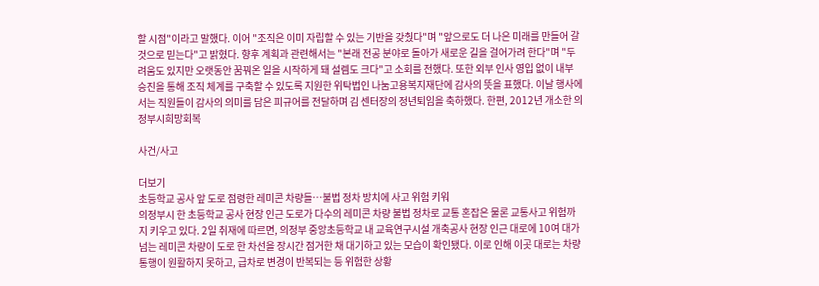할 시점"이라고 말했다. 이어 "조직은 이미 자립할 수 있는 기반을 갖췄다"며 "앞으로도 더 나은 미래를 만들어 갈 것으로 믿는다"고 밝혔다. 향후 계획과 관련해서는 "본래 전공 분야로 돌아가 새로운 길을 걸어가려 한다"며 "두려움도 있지만 오랫동안 꿈꿔온 일을 시작하게 돼 설렘도 크다"고 소회를 전했다. 또한 외부 인사 영입 없이 내부 승진을 통해 조직 체계를 구축할 수 있도록 지원한 위탁법인 나눔고용복지재단에 감사의 뜻을 표했다. 이날 행사에서는 직원들이 감사의 의미를 담은 피규어를 전달하며 김 센터장의 정년퇴임을 축하했다. 한편, 2012년 개소한 의정부시희망회복

사건/사고

더보기
초등학교 공사 앞 도로 점령한 레미콘 차량들…불법 정차 방치에 사고 위험 키워
의정부시 한 초등학교 공사 현장 인근 도로가 다수의 레미콘 차량 불법 정차로 교통 혼잡은 물론 교통사고 위험까지 키우고 있다. 2일 취재에 따르면, 의정부 중앙초등학교 내 교육연구시설 개축공사 현장 인근 대로에 10여 대가 넘는 레미콘 차량이 도로 한 차선을 장시간 점거한 채 대기하고 있는 모습이 확인됐다. 이로 인해 이곳 대로는 차량 통행이 원활하지 못하고, 급차로 변경이 반복되는 등 위험한 상황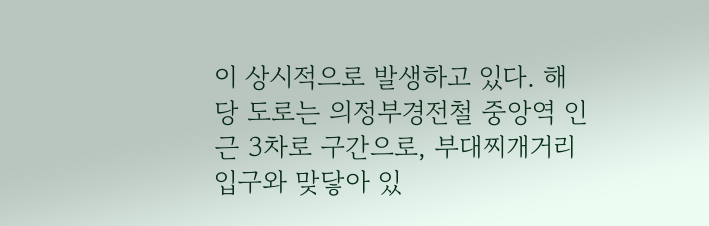이 상시적으로 발생하고 있다. 해당 도로는 의정부경전철 중앙역 인근 3차로 구간으로, 부대찌개거리 입구와 맞닿아 있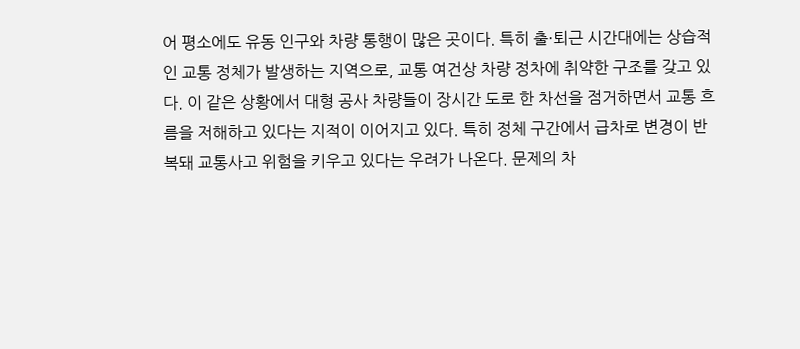어 평소에도 유동 인구와 차량 통행이 많은 곳이다. 특히 출·퇴근 시간대에는 상습적인 교통 정체가 발생하는 지역으로, 교통 여건상 차량 정차에 취약한 구조를 갖고 있다. 이 같은 상황에서 대형 공사 차량들이 장시간 도로 한 차선을 점거하면서 교통 흐름을 저해하고 있다는 지적이 이어지고 있다. 특히 정체 구간에서 급차로 변경이 반복돼 교통사고 위험을 키우고 있다는 우려가 나온다. 문제의 차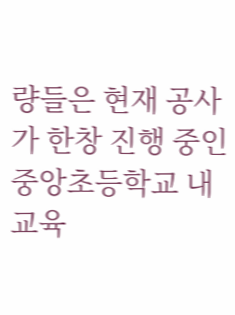량들은 현재 공사가 한창 진행 중인 중앙초등학교 내 교육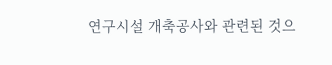연구시설 개축공사와 관련된 것으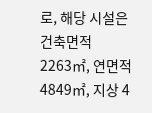로, 해당 시설은 건축면적 2263㎡, 연면적 4849㎡, 지상 4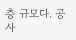층 규모다. 공사